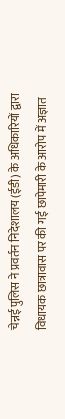चेन्नई पुलिस ने प्रवर्तन निदेशालय (ईडी) के अधिकारियों द्वारा विधायक छात्रावास पर की गई छापेमारी के आरोप में अज्ञात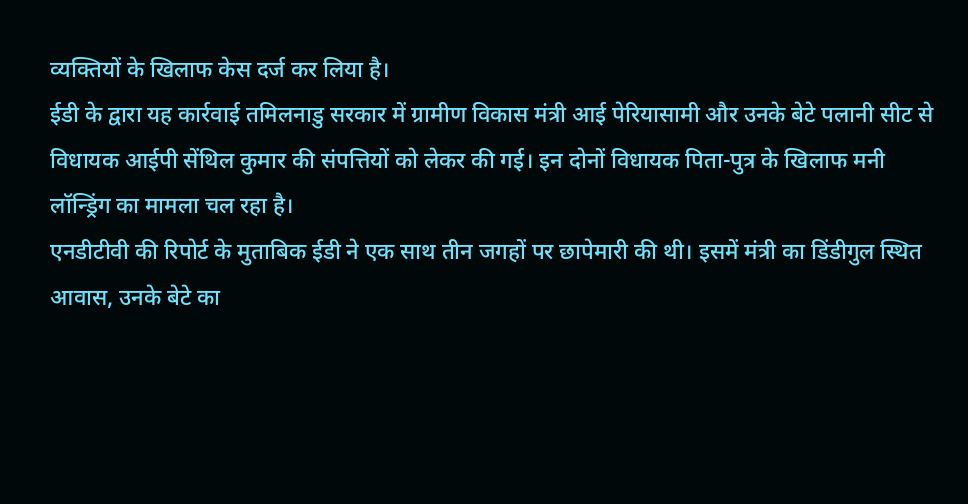व्यक्तियों के खिलाफ केस दर्ज कर लिया है।
ईडी के द्वारा यह कार्रवाई तमिलनाडु सरकार में ग्रामीण विकास मंत्री आई पेरियासामी और उनके बेटे पलानी सीट से विधायक आईपी सेंथिल कुमार की संपत्तियों को लेकर की गई। इन दोनों विधायक पिता-पुत्र के खिलाफ मनी लॉन्ड्रिंग का मामला चल रहा है।
एनडीटीवी की रिपोर्ट के मुताबिक ईडी ने एक साथ तीन जगहों पर छापेमारी की थी। इसमें मंत्री का डिंडीगुल स्थित आवास, उनके बेटे का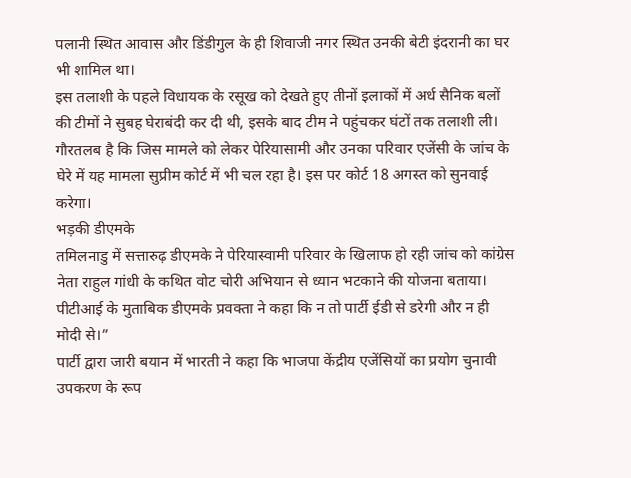पलानी स्थित आवास और डिंडीगुल के ही शिवाजी नगर स्थित उनकी बेटी इंदरानी का घर भी शामिल था।
इस तलाशी के पहले विधायक के रसूख को देखते हुए तीनों इलाकों में अर्ध सैनिक बलों की टीमों ने सुबह घेराबंदी कर दी थी, इसके बाद टीम ने पहुंचकर घंटों तक तलाशी ली।
गौरतलब है कि जिस मामले को लेकर पेरियासामी और उनका परिवार एजेंसी के जांच के घेरे में यह मामला सुप्रीम कोर्ट में भी चल रहा है। इस पर कोर्ट 18 अगस्त को सुनवाई करेगा।
भड़की डीएमके
तमिलनाडु में सत्तारुढ़ डीएमके ने पेरियास्वामी परिवार के खिलाफ हो रही जांच को कांग्रेस नेता राहुल गांधी के कथित वोट चोरी अभियान से ध्यान भटकाने की योजना बताया। पीटीआई के मुताबिक डीएमके प्रवक्ता ने कहा कि न तो पार्टी ईडी से डरेगी और न ही मोदी से।”
पार्टी द्वारा जारी बयान में भारती ने कहा कि भाजपा केंद्रीय एजेंसियों का प्रयोग चुनावी उपकरण के रूप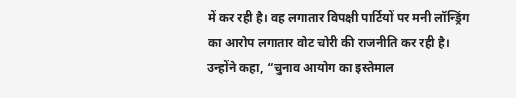में कर रही है। वह लगातार विपक्षी पार्टियों पर मनी लॉन्ड्रिंग का आरोप लगातार वोट चोरी की राजनीति कर रही है।
उन्होंने कहा, “चुनाव आयोग का इस्तेमाल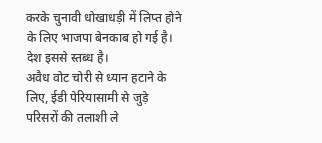करके चुनावी धोखाधड़ी में लिप्त होने के लिए भाजपा बेनकाब हो गई है। देश इससे स्तब्ध है।
अवैध वोट चोरी से ध्यान हटाने के लिए, ईडी पेरियासामी से जुड़े परिसरों की तलाशी ले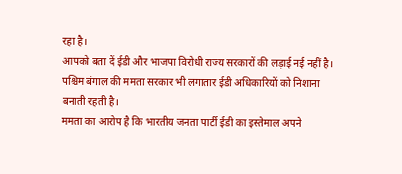रहा है।
आपको बता दें ईडी और भाजपा विरोधी राज्य सरकारों की लड़ाई नई नहीं है। पश्चिम बंगाल की ममता सरकार भी लगातार ईडी अधिकारियों को निशाना बनाती रहती है।
ममता का आरोप है कि भारतीय जनता पार्टी ईडी का इस्तेमाल अपने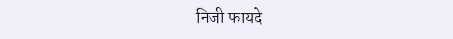निजी फायदे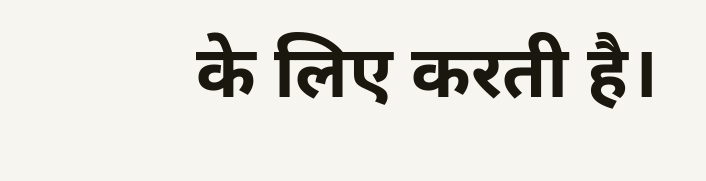के लिए करती है।